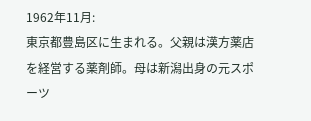1962年11月:
東京都豊島区に生まれる。父親は漢方薬店を経営する薬剤師。母は新潟出身の元スポーツ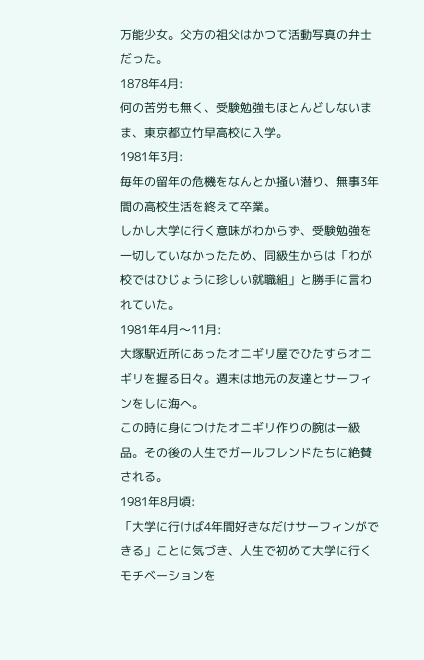万能少女。父方の祖父はかつて活動写真の弁士だった。
1878年4月:
何の苦労も無く、受験勉強もほとんどしないまま、東京都立竹早高校に入学。
1981年3月:
毎年の留年の危機をなんとか掻い潜り、無事3年間の高校生活を終えて卒業。
しかし大学に行く意味がわからず、受験勉強を一切していなかったため、同級生からは「わが校ではひじょうに珍しい就職組」と勝手に言われていた。
1981年4月〜11月:
大塚駅近所にあったオニギリ屋でひたすらオニギリを握る日々。週末は地元の友達とサーフィンをしに海へ。
この時に身につけたオニギリ作りの腕は一級品。その後の人生でガールフレンドたちに絶賛される。
1981年8月頃:
「大学に行けば4年間好きなだけサーフィンができる」ことに気づき、人生で初めて大学に行くモチベーションを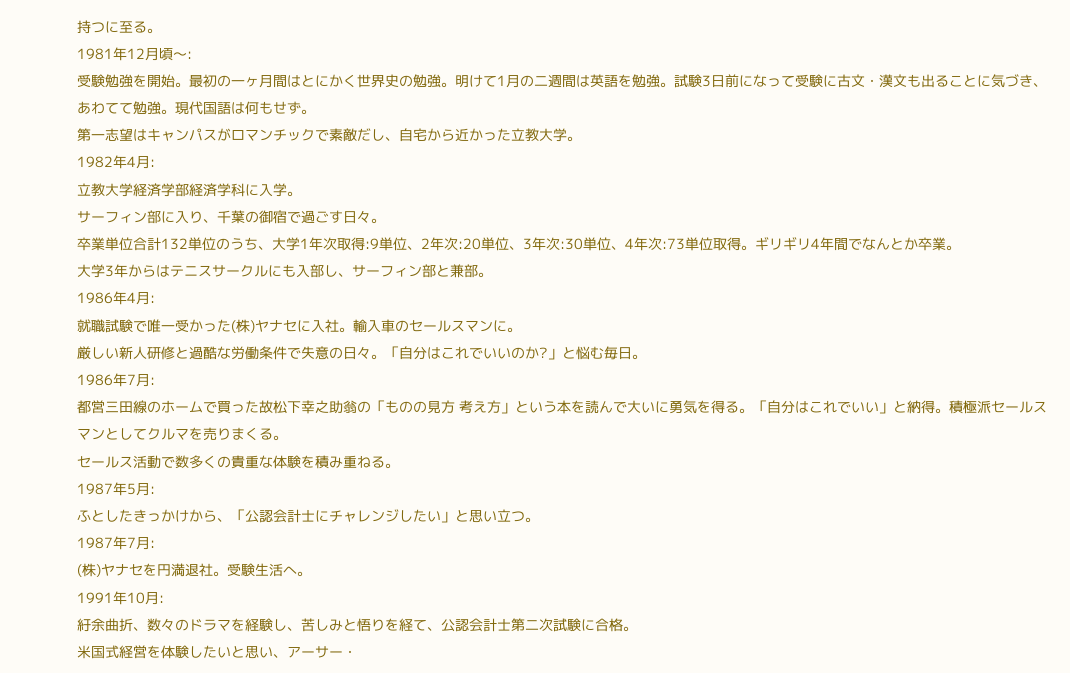持つに至る。
1981年12月頃〜:
受験勉強を開始。最初の一ヶ月間はとにかく世界史の勉強。明けて1月の二週間は英語を勉強。試験3日前になって受験に古文・漢文も出ることに気づき、あわてて勉強。現代国語は何もせず。
第一志望はキャンパスがロマンチックで素敵だし、自宅から近かった立教大学。
1982年4月:
立教大学経済学部経済学科に入学。
サーフィン部に入り、千葉の御宿で過ごす日々。
卒業単位合計132単位のうち、大学1年次取得:9単位、2年次:20単位、3年次:30単位、4年次:73単位取得。ギリギリ4年間でなんとか卒業。
大学3年からはテニスサークルにも入部し、サーフィン部と兼部。
1986年4月:
就職試験で唯一受かった(株)ヤナセに入社。輸入車のセールスマンに。
厳しい新人研修と過酷な労働条件で失意の日々。「自分はこれでいいのか?」と悩む毎日。
1986年7月:
都営三田線のホームで買った故松下幸之助翁の「ものの見方 考え方」という本を読んで大いに勇気を得る。「自分はこれでいい」と納得。積極派セールスマンとしてクルマを売りまくる。
セールス活動で数多くの貴重な体験を積み重ねる。
1987年5月:
ふとしたきっかけから、「公認会計士にチャレンジしたい」と思い立つ。
1987年7月:
(株)ヤナセを円満退社。受験生活へ。
1991年10月:
紆余曲折、数々のドラマを経験し、苦しみと悟りを経て、公認会計士第二次試験に合格。
米国式経営を体験したいと思い、アーサー・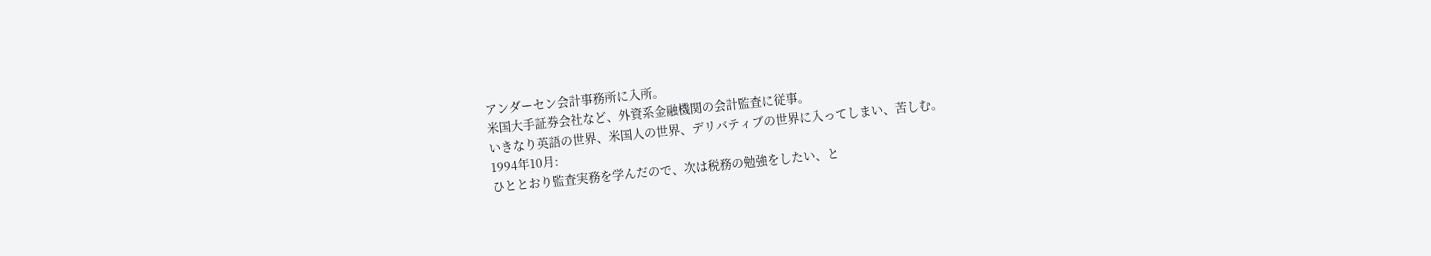アンダーセン会計事務所に入所。
米国大手証券会社など、外資系金融機関の会計監査に従事。
いきなり英語の世界、米国人の世界、デリバティブの世界に入ってしまい、苦しむ。
1994年10月:
ひととおり監査実務を学んだので、次は税務の勉強をしたい、と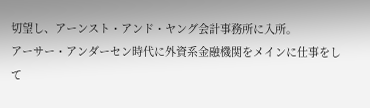切望し、アーンスト・アンド・ヤング会計事務所に入所。
アーサー・アンダーセン時代に外資系金融機関をメインに仕事をして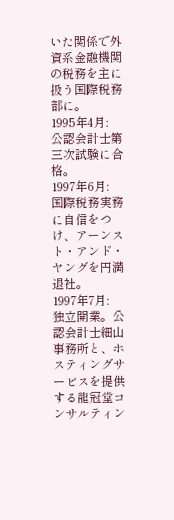いた関係で外資系金融機関の税務を主に扱う国際税務部に。
1995年4月:
公認会計士第三次試験に合格。
1997年6月:
国際税務実務に自信をつけ、アーンスト・アンド・ヤングを円満退社。
1997年7月:
独立開業。公認会計士細山事務所と、ホスティングサービスを提供する龍冠堂コンサルティン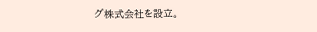グ株式会社を設立。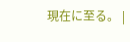現在に至る。 |